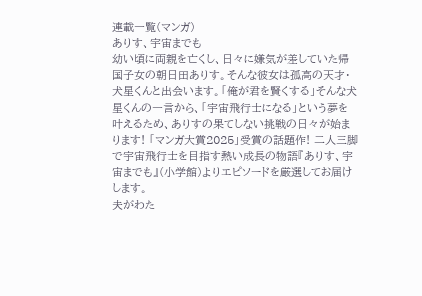連載一覧(マンガ)
ありす、宇宙までも
幼い頃に両親を亡くし、日々に嫌気が差していた帰国子女の朝日田ありす。そんな彼女は孤高の天才・犬星くんと出会います。「俺が君を賢くする」そんな犬星くんの一言から、「宇宙飛行士になる」という夢を叶えるため、ありすの果てしない挑戦の日々が始まります! 「マンガ大賞2025」受賞の話題作! 二人三脚で宇宙飛行士を目指す熱い成長の物語『ありす、宇宙までも』(小学館)よりエピソードを厳選してお届けします。
夫がわた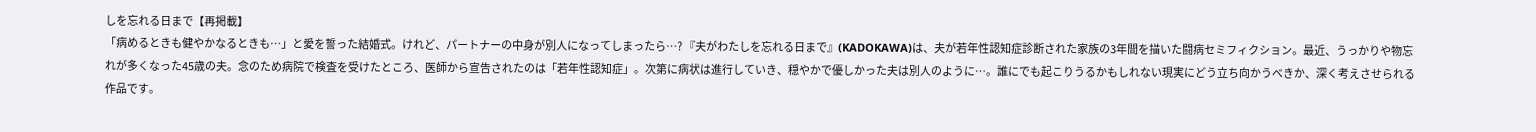しを忘れる日まで【再掲載】
「病めるときも健やかなるときも…」と愛を誓った結婚式。けれど、パートナーの中身が別人になってしまったら…? 『夫がわたしを忘れる日まで』(KADOKAWA)は、夫が若年性認知症診断された家族の3年間を描いた闘病セミフィクション。最近、うっかりや物忘れが多くなった45歳の夫。念のため病院で検査を受けたところ、医師から宣告されたのは「若年性認知症」。次第に病状は進行していき、穏やかで優しかった夫は別人のように…。誰にでも起こりうるかもしれない現実にどう立ち向かうべきか、深く考えさせられる作品です。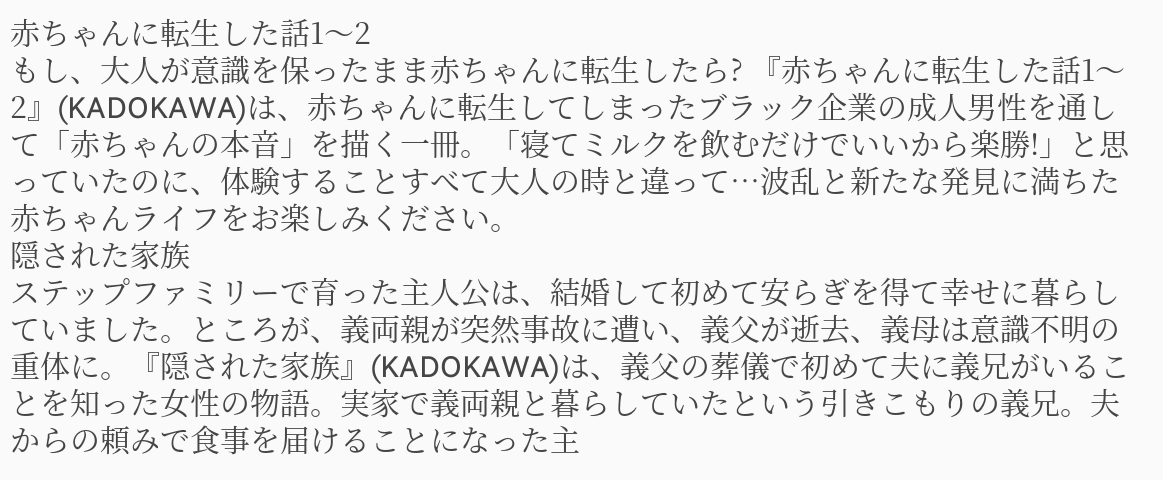赤ちゃんに転生した話1〜2
もし、大人が意識を保ったまま赤ちゃんに転生したら? 『赤ちゃんに転生した話1〜2』(KADOKAWA)は、赤ちゃんに転生してしまったブラック企業の成人男性を通して「赤ちゃんの本音」を描く一冊。「寝てミルクを飲むだけでいいから楽勝!」と思っていたのに、体験することすべて大人の時と違って…波乱と新たな発見に満ちた赤ちゃんライフをお楽しみください。
隠された家族
ステップファミリーで育った主人公は、結婚して初めて安らぎを得て幸せに暮らしていました。ところが、義両親が突然事故に遭い、義父が逝去、義母は意識不明の重体に。『隠された家族』(KADOKAWA)は、義父の葬儀で初めて夫に義兄がいることを知った女性の物語。実家で義両親と暮らしていたという引きこもりの義兄。夫からの頼みで食事を届けることになった主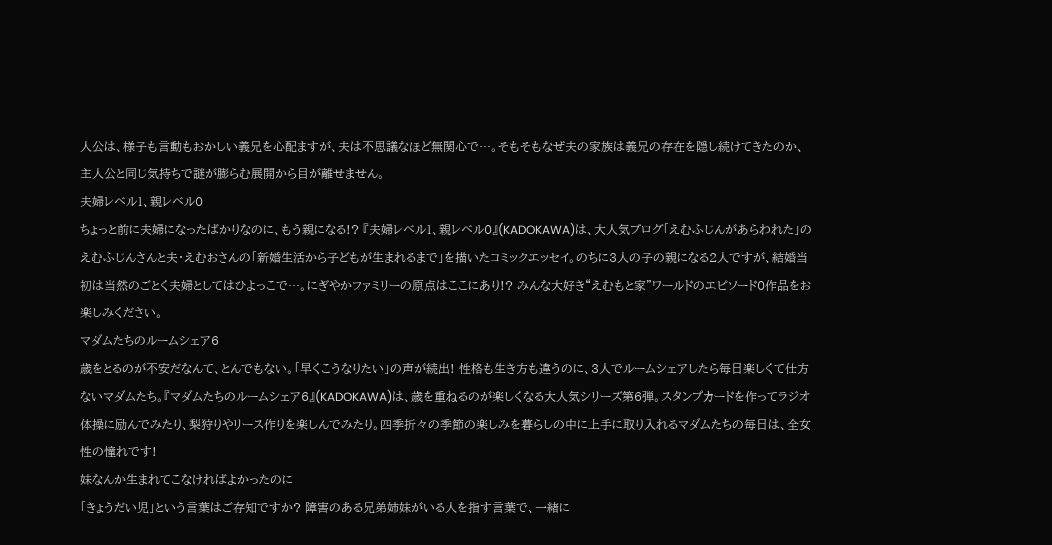人公は、様子も言動もおかしい義兄を心配ますが、夫は不思議なほど無関心で…。そもそもなぜ夫の家族は義兄の存在を隠し続けてきたのか、主人公と同じ気持ちで謎が膨らむ展開から目が離せません。
夫婦レベル1、親レベル0
ちょっと前に夫婦になったばかりなのに、もう親になる!? 『夫婦レベル1、親レベル0』(KADOKAWA)は、大人気ブログ「えむふじんがあらわれた」のえむふじんさんと夫・えむおさんの「新婚生活から子どもが生まれるまで」を描いたコミックエッセイ。のちに3人の子の親になる2人ですが、結婚当初は当然のごとく夫婦としてはひよっこで…。にぎやかファミリーの原点はここにあり!? みんな大好き“えむもと家”ワールドのエピソード0作品をお楽しみください。
マダムたちのルームシェア6
歳をとるのが不安だなんて、とんでもない。「早くこうなりたい」の声が続出! 性格も生き方も違うのに、3人でルームシェアしたら毎日楽しくて仕方ないマダムたち。『マダムたちのルームシェア6』(KADOKAWA)は、歳を重ねるのが楽しくなる大人気シリーズ第6弾。スタンプカードを作ってラジオ体操に励んでみたり、梨狩りやリース作りを楽しんでみたり。四季折々の季節の楽しみを暮らしの中に上手に取り入れるマダムたちの毎日は、全女性の憧れです!
妹なんか生まれてこなければよかったのに
「きょうだい児」という言葉はご存知ですか? 障害のある兄弟姉妹がいる人を指す言葉で、一緒に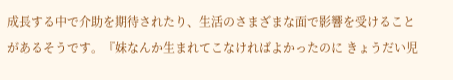成長する中で介助を期待されたり、生活のさまざまな面で影響を受けることがあるそうです。『妹なんか生まれてこなければよかったのに きょうだい児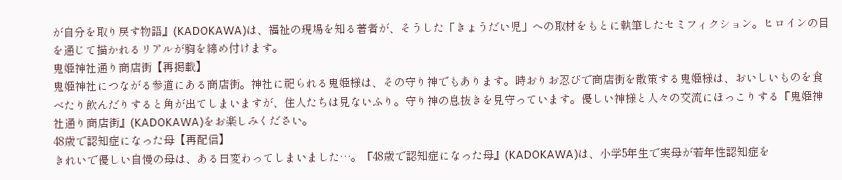が自分を取り戻す物語』(KADOKAWA)は、福祉の現場を知る著者が、そうした「きょうだい児」への取材をもとに執筆したセミフィクション。ヒロインの目を通じて描かれるリアルが胸を締め付けます。
鬼姫神社通り商店街【再掲載】
鬼姫神社につながる参道にある商店街。神社に祀られる鬼姫様は、その守り神でもあります。時おりお忍びで商店街を散策する鬼姫様は、おいしいものを食べたり飲んだりすると角が出てしまいますが、住人たちは見ないふり。守り神の息抜きを見守っています。優しい神様と人々の交流にほっこりする『鬼姫神社通り商店街』(KADOKAWA)をお楽しみください。
48歳で認知症になった母【再配信】
きれいで優しい自慢の母は、ある日変わってしまいました…。『48歳で認知症になった母』(KADOKAWA)は、小学5年生で実母が若年性認知症を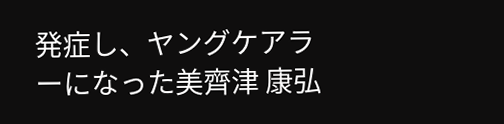発症し、ヤングケアラーになった美齊津 康弘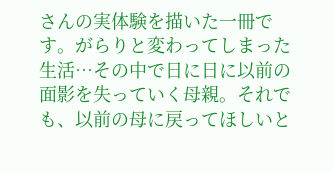さんの実体験を描いた一冊です。がらりと変わってしまった生活…その中で日に日に以前の面影を失っていく母親。それでも、以前の母に戻ってほしいと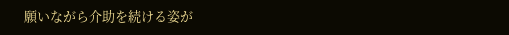願いながら介助を続ける姿が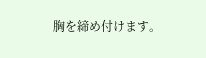胸を締め付けます。